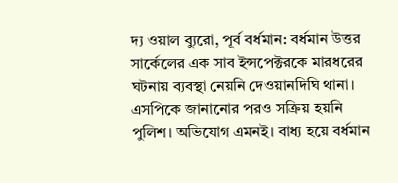দ্য ওয়াল ব্যুরো, পূর্ব বর্ধমান: বর্ধমান উত্তর সার্কেলের এক সাব ইন্সপেক্টরকে মারধরের ঘটনায় ব্যবস্থা নেয়নি দেওয়ানদিঘি থানা। এসপিকে জানানোর পরও সক্রিয় হয়নি পুলিশ। অভিযোগ এমনই। বাধ্য হয়ে বর্ধমান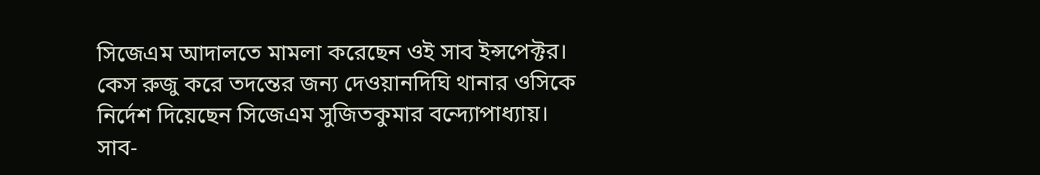সিজেএম আদালতে মামলা করেছেন ওই সাব ইন্সপেক্টর। কেস রুজু করে তদন্তের জন্য দেওয়ানদিঘি থানার ওসিকে নির্দেশ দিয়েছেন সিজেএম সুজিতকুমার বন্দ্যোপাধ্যায়।
সাব-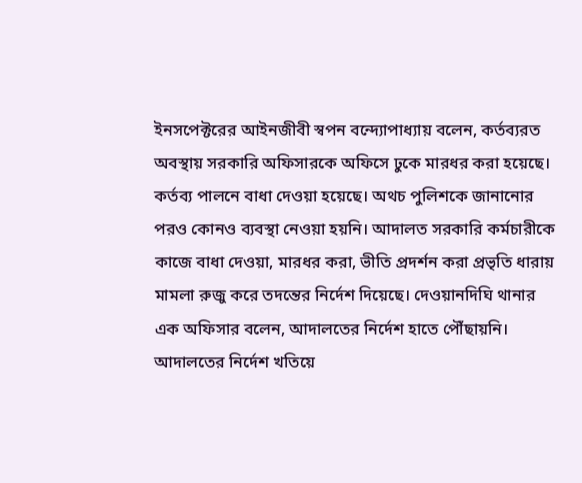ইনসপেক্টরের আইনজীবী স্বপন বন্দ্যোপাধ্যায় বলেন, কর্তব্যরত অবস্থায় সরকারি অফিসারকে অফিসে ঢুকে মারধর করা হয়েছে। কর্তব্য পালনে বাধা দেওয়া হয়েছে। অথচ পুলিশকে জানানোর পরও কোনও ব্যবস্থা নেওয়া হয়নি। আদালত সরকারি কর্মচারীকে কাজে বাধা দেওয়া, মারধর করা, ভীতি প্রদর্শন করা প্রভৃতি ধারায় মামলা রুজু করে তদন্তের নির্দেশ দিয়েছে। দেওয়ানদিঘি থানার এক অফিসার বলেন, আদালতের নির্দেশ হাতে পৌঁছায়নি। আদালতের নির্দেশ খতিয়ে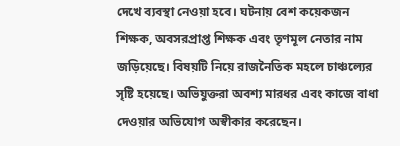দেখে ব্যবস্থা নেওয়া হবে। ঘটনায় বেশ কয়েকজন শিক্ষক, অবসরপ্রাপ্ত শিক্ষক এবং তৃণমূল নেতার নাম জড়িয়েছে। বিষয়টি নিয়ে রাজনৈতিক মহলে চাঞ্চল্যের সৃষ্টি হয়েছে। অভিযুক্তরা অবশ্য মারধর এবং কাজে বাধা দেওয়ার অভিযোগ অস্বীকার করেছেন।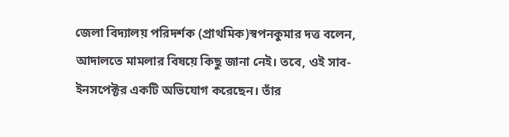জেলা বিদ্যালয় পরিদর্শক (প্রাথমিক)স্বপনকুমার দত্ত বলেন, আদালতে মামলার বিষয়ে কিছু জানা নেই। তবে, ওই সাব-ইনসপেক্টর একটি অভিযোগ করেছেন। তাঁর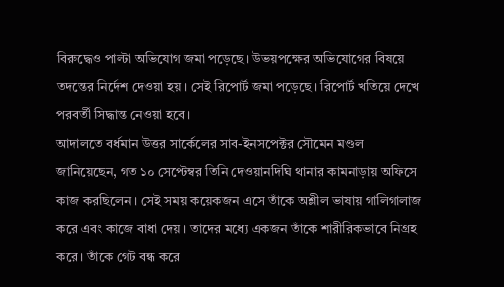বিরুদ্ধেও পাল্টা অভিযোগ জমা পড়েছে। উভয়পক্ষের অভিযোগের বিষয়ে তদন্তের নির্দেশ দেওয়া হয়। সেই রিপোর্ট জমা পড়েছে। রিপোর্ট খতিয়ে দেখে পরবর্তী সিদ্ধান্ত নেওয়া হবে।
আদালতে বর্ধমান উত্তর সার্কেলের সাব-ইনসপেক্টর সৌমেন মণ্ডল জানিয়েছেন, গত ১০ সেপ্টেম্বর তিনি দেওয়ানদিঘি থানার কামনাড়ায় অফিসে কাজ করছিলেন। সেই সময় কয়েকজন এসে তাঁকে অশ্লীল ভাষায় গালিগালাজ করে এবং কাজে বাধা দেয়। তাদের মধ্যে একজন তাঁকে শারীরিকভাবে নিগ্রহ করে। তাঁকে গেট বন্ধ করে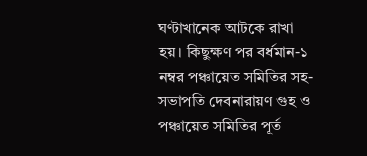ঘণ্টাখানেক আটকে রাখা হয়। কিছুক্ষণ পর বর্ধমান-১ নম্বর পঞ্চায়েত সমিতির সহ-সভাপতি দেবনারায়ণ গুহ ও পঞ্চায়েত সমিতির পূর্ত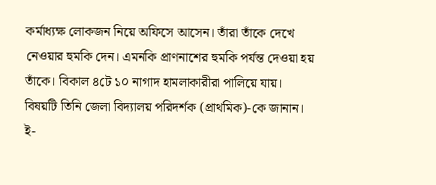কর্মাধ্যক্ষ লোকজন নিয়ে অফিসে আসেন। তাঁরা তাঁকে দেখে নেওয়ার হুমকি দেন। এমনকি প্রাণনাশের হুমকি পর্যন্ত দেওয়া হয় তাঁকে। বিকাল ৪টে ১০ নাগাদ হামলাকারীরা পালিয়ে যায়। বিষয়টি তিনি জেলা বিদ্যালয় পরিদর্শক (প্রাথমিক)-কে জানান। ই-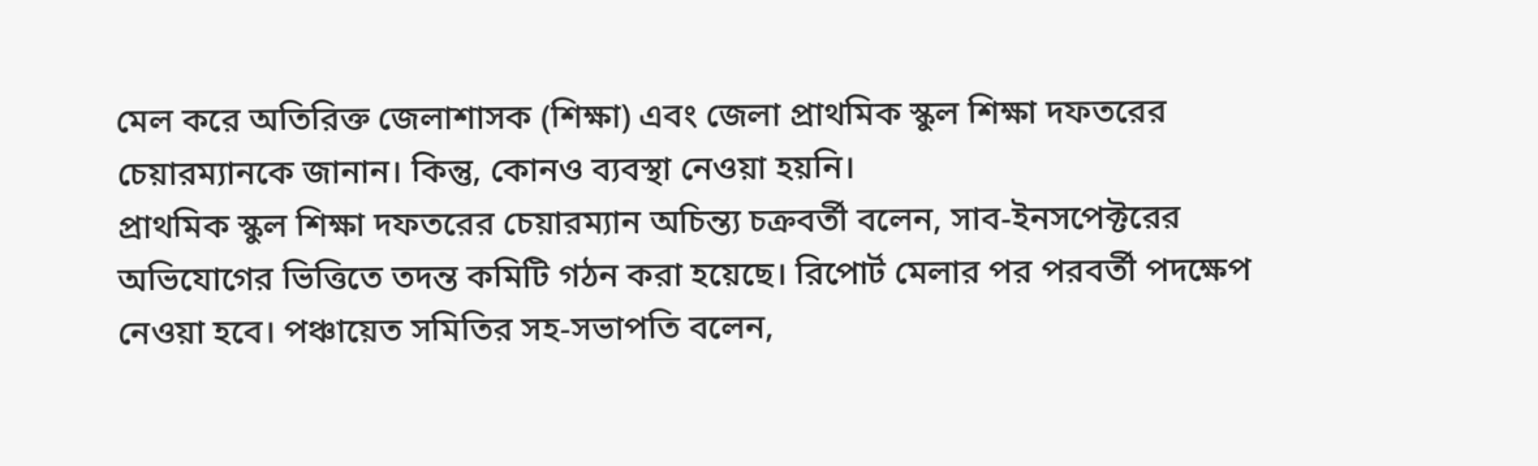মেল করে অতিরিক্ত জেলাশাসক (শিক্ষা) এবং জেলা প্রাথমিক স্কুল শিক্ষা দফতরের চেয়ারম্যানকে জানান। কিন্তু, কোনও ব্যবস্থা নেওয়া হয়নি।
প্রাথমিক স্কুল শিক্ষা দফতরের চেয়ারম্যান অচিন্ত্য চক্রবর্তী বলেন, সাব-ইনসপেক্টরের অভিযোগের ভিত্তিতে তদন্ত কমিটি গঠন করা হয়েছে। রিপোর্ট মেলার পর পরবর্তী পদক্ষেপ নেওয়া হবে। পঞ্চায়েত সমিতির সহ-সভাপতি বলেন,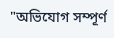"অভিযোগ সম্পূর্ণ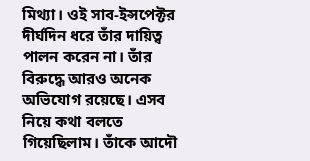মিথ্যা। ওই সাব-ইন্সপেক্টর দীর্ঘদিন ধরে তাঁর দায়িত্ব পালন করেন না। তাঁর বিরুদ্ধে আরও অনেক অভিযোগ রয়েছে। এসব নিয়ে কথা বলতে গিয়েছিলাম। তাঁকে আদৌ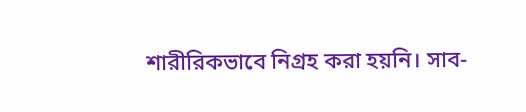শারীরিকভাবে নিগ্রহ করা হয়নি। সাব-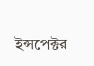ইন্সপেক্টর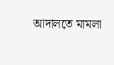আদালতে মামলা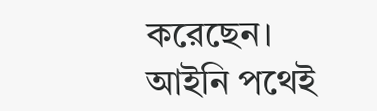করেছেন। আইনি পথেই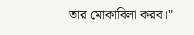তার মোকাবিলা করব।"